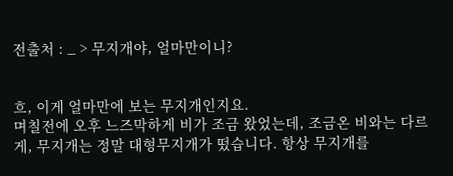전출처 : _ > 무지개야, 얼마만이니?


흐, 이게 얼마만에 보는 무지개인지요.
며칠전에 오후 느즈막하게 비가 조금 왔었는데, 조금온 비와는 다르게, 무지개는 정말 대형무지개가 떴습니다. 항상 무지개를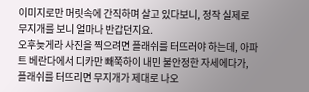이미지로만 머릿속에 간직하며 살고 있다보니, 정작 실제로 무지개를 보니 얼마나 반갑던지요.
오후늦게라 사진을 찍으려면 플래쉬를 터뜨러야 하는데, 아파트 베란다에서 디카만 빼쭉하이 내민 불안정한 자세에다가, 플래쉬를 터뜨리면 무지개가 제대로 나오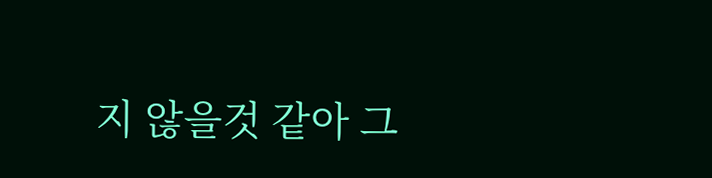지 않을것 같아 그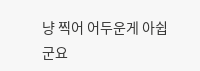냥 찍어 어두운게 아쉽군요